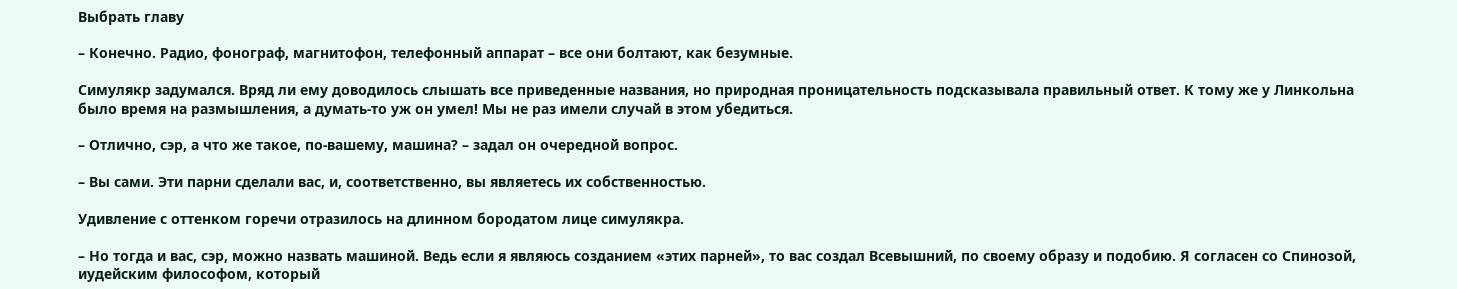Выбрать главу

– Конечно. Радио, фонограф, магнитофон, телефонный аппарат – все они болтают, как безумные.

Симулякр задумался. Вряд ли ему доводилось слышать все приведенные названия, но природная проницательность подсказывала правильный ответ. К тому же у Линкольна было время на размышления, а думать-то уж он умел! Мы не раз имели случай в этом убедиться.

– Отлично, сэр, а что же такое, по-вашему, машина? – задал он очередной вопрос.

– Вы сами. Эти парни сделали вас, и, соответственно, вы являетесь их собственностью.

Удивление с оттенком горечи отразилось на длинном бородатом лице симулякра.

– Но тогда и вас, сэр, можно назвать машиной. Ведь если я являюсь созданием «этих парней», то вас создал Всевышний, по своему образу и подобию. Я согласен со Спинозой, иудейским философом, который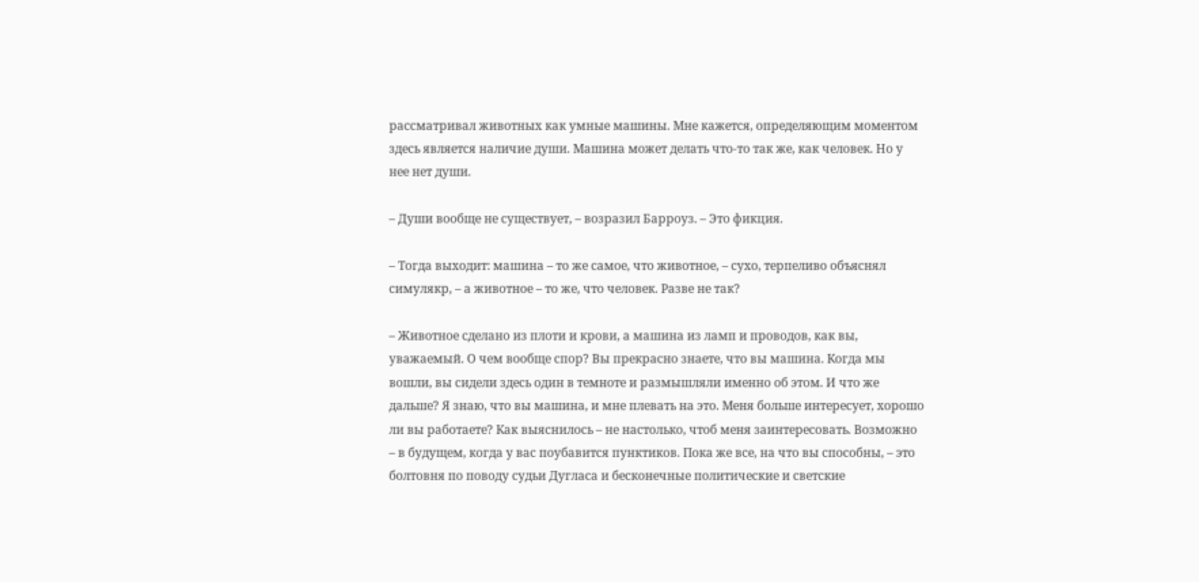рассматривал животных как умные машины. Мне кажется, определяющим моментом здесь является наличие души. Машина может делать что-то так же, как человек. Но у нее нет души.

– Души вообще не существует, – возразил Барроуз. – Это фикция.

– Тогда выходит: машина – то же самое, что животное, – сухо, терпеливо объяснял симулякр, – а животное – то же, что человек. Разве не так?

– Животное сделано из плоти и крови, а машина из ламп и проводов, как вы, уважаемый. О чем вообще спор? Вы прекрасно знаете, что вы машина. Когда мы вошли, вы сидели здесь один в темноте и размышляли именно об этом. И что же дальше? Я знаю, что вы машина, и мне плевать на это. Меня больше интересует, хорошо ли вы работаете? Как выяснилось – не настолько, чтоб меня заинтересовать. Возможно – в будущем, когда у вас поубавится пунктиков. Пока же все, на что вы способны, – это болтовня по поводу судьи Дугласа и бесконечные политические и светские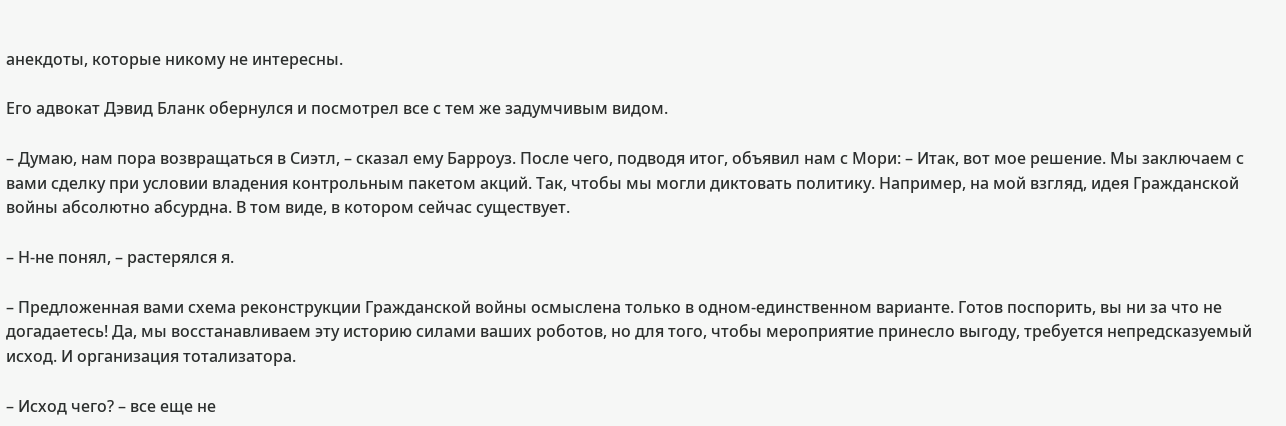анекдоты, которые никому не интересны.

Его адвокат Дэвид Бланк обернулся и посмотрел все с тем же задумчивым видом.

– Думаю, нам пора возвращаться в Сиэтл, – сказал ему Барроуз. После чего, подводя итог, объявил нам с Мори: – Итак, вот мое решение. Мы заключаем с вами сделку при условии владения контрольным пакетом акций. Так, чтобы мы могли диктовать политику. Например, на мой взгляд, идея Гражданской войны абсолютно абсурдна. В том виде, в котором сейчас существует.

– Н-не понял, – растерялся я.

– Предложенная вами схема реконструкции Гражданской войны осмыслена только в одном-единственном варианте. Готов поспорить, вы ни за что не догадаетесь! Да, мы восстанавливаем эту историю силами ваших роботов, но для того, чтобы мероприятие принесло выгоду, требуется непредсказуемый исход. И организация тотализатора.

– Исход чего? – все еще не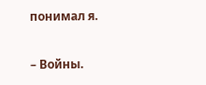понимал я.

– Войны.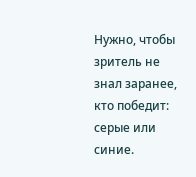Нужно, чтобы зритель не знал заранее, кто победит: серые или синие.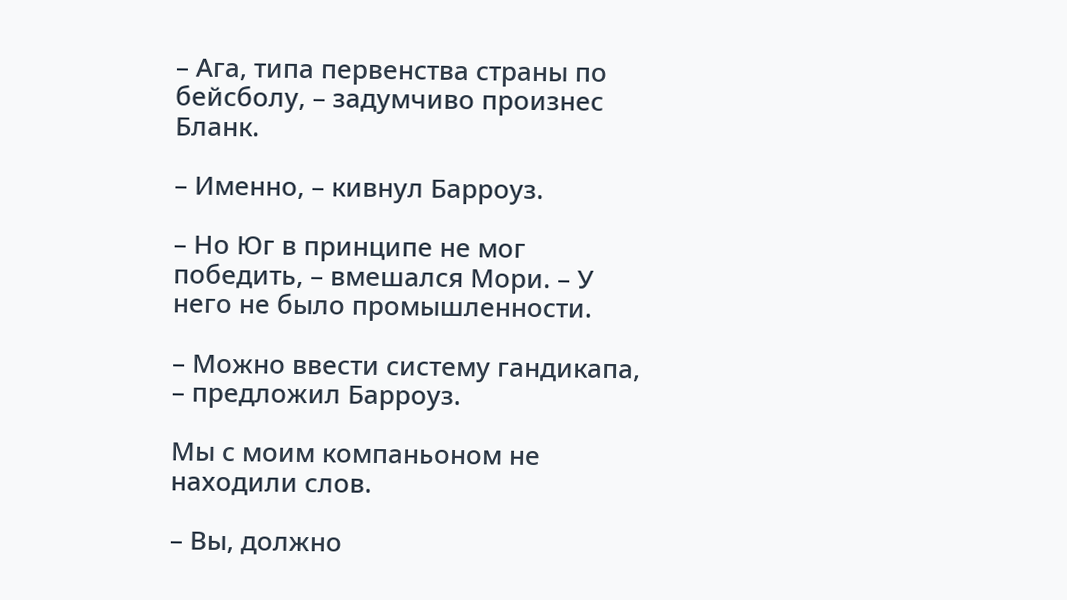– Ага, типа первенства страны по бейсболу, – задумчиво произнес Бланк.

– Именно, – кивнул Барроуз.

– Но Юг в принципе не мог победить, – вмешался Мори. – У него не было промышленности.

– Можно ввести систему гандикапа, – предложил Барроуз.

Мы с моим компаньоном не находили слов.

– Вы, должно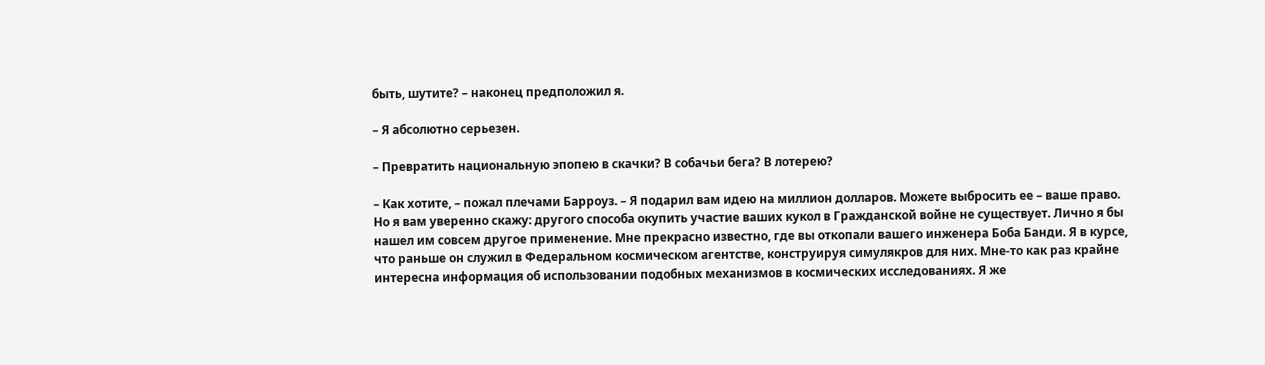быть, шутите? – наконец предположил я.

– Я абсолютно серьезен.

– Превратить национальную эпопею в скачки? В собачьи бега? В лотерею?

– Как хотите, – пожал плечами Барроуз. – Я подарил вам идею на миллион долларов. Можете выбросить ее – ваше право. Но я вам уверенно скажу: другого способа окупить участие ваших кукол в Гражданской войне не существует. Лично я бы нашел им совсем другое применение. Мне прекрасно известно, где вы откопали вашего инженера Боба Банди. Я в курсе, что раньше он служил в Федеральном космическом агентстве, конструируя симулякров для них. Мне-то как раз крайне интересна информация об использовании подобных механизмов в космических исследованиях. Я же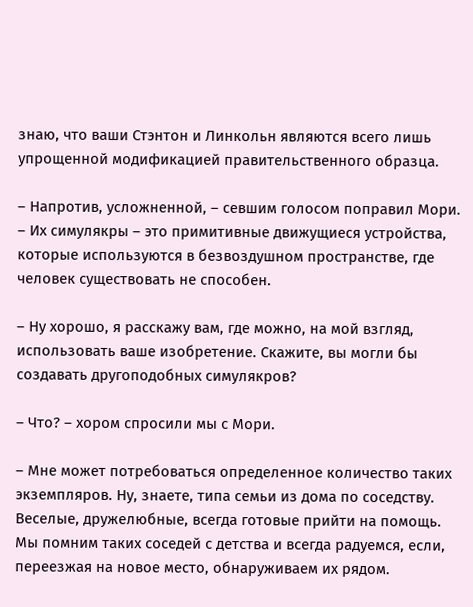знаю, что ваши Стэнтон и Линкольн являются всего лишь упрощенной модификацией правительственного образца.

– Напротив, усложненной, – севшим голосом поправил Мори. – Их симулякры – это примитивные движущиеся устройства, которые используются в безвоздушном пространстве, где человек существовать не способен.

– Ну хорошо, я расскажу вам, где можно, на мой взгляд, использовать ваше изобретение. Скажите, вы могли бы создавать другоподобных симулякров?

– Что? – хором спросили мы с Мори.

– Мне может потребоваться определенное количество таких экземпляров. Ну, знаете, типа семьи из дома по соседству. Веселые, дружелюбные, всегда готовые прийти на помощь. Мы помним таких соседей с детства и всегда радуемся, если, переезжая на новое место, обнаруживаем их рядом.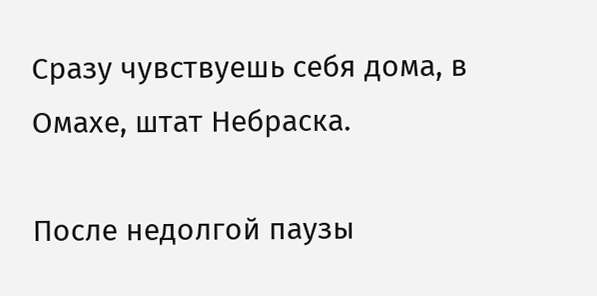Сразу чувствуешь себя дома, в Омахе, штат Небраска.

После недолгой паузы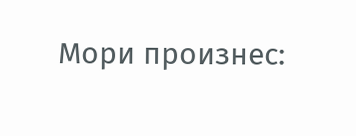Мори произнес: